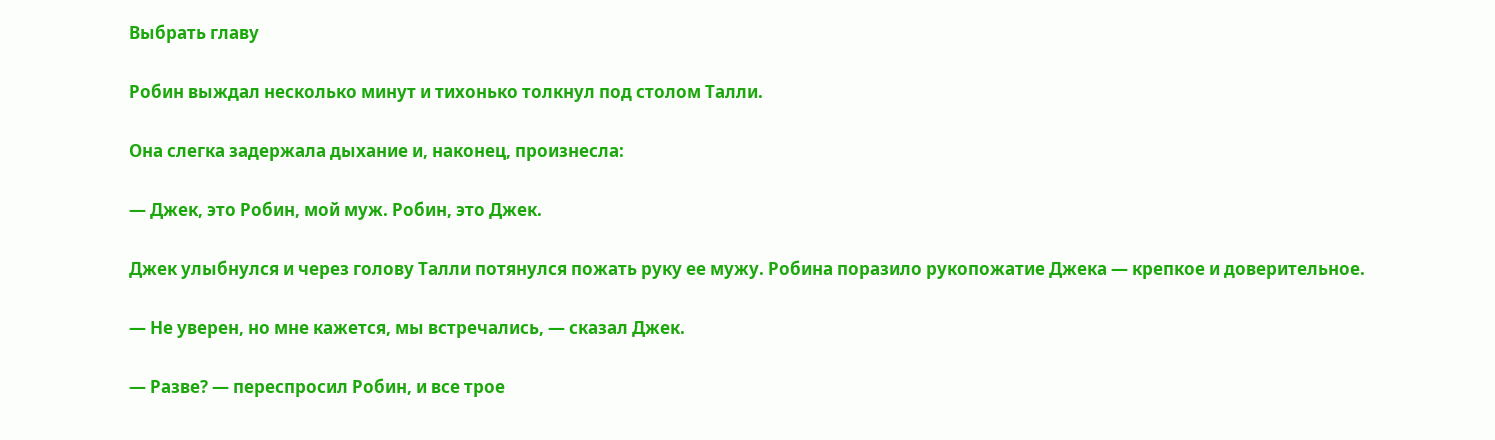Выбрать главу

Робин выждал несколько минут и тихонько толкнул под столом Талли.

Она слегка задержала дыхание и, наконец, произнесла:

— Джек, это Робин, мой муж. Робин, это Джек.

Джек улыбнулся и через голову Талли потянулся пожать руку ее мужу. Робина поразило рукопожатие Джека — крепкое и доверительное.

— Не уверен, но мне кажется, мы встречались, — сказал Джек.

— Разве? — переспросил Робин, и все трое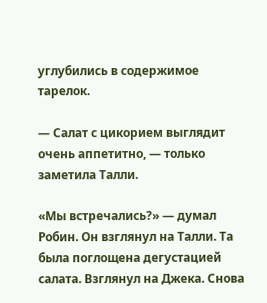углубились в содержимое тарелок.

— Салат с цикорием выглядит очень аппетитно, — только заметила Талли.

«Мы встречались?» — думал Робин. Он взглянул на Талли. Та была поглощена дегустацией салата. Взглянул на Джека. Снова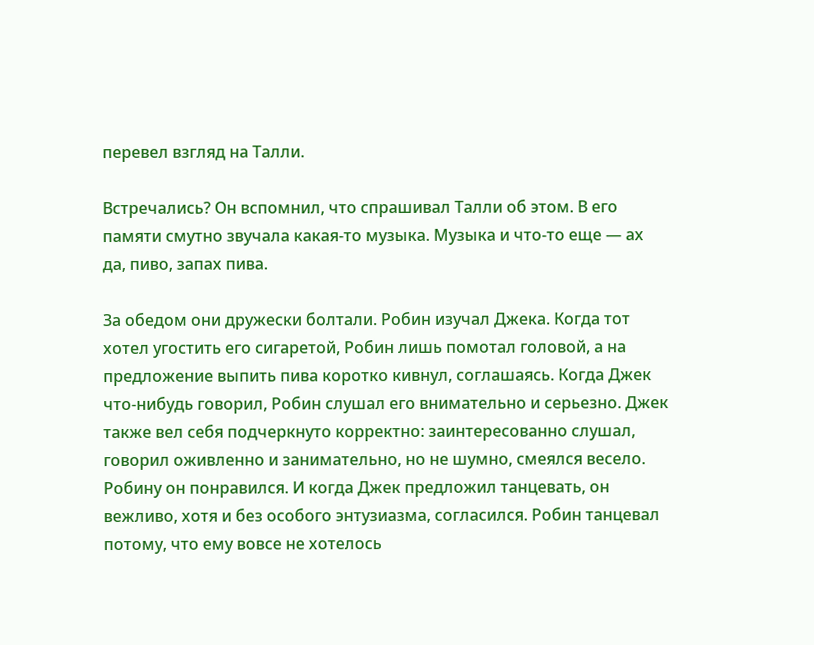перевел взгляд на Талли.

Встречались? Он вспомнил, что спрашивал Талли об этом. В его памяти смутно звучала какая-то музыка. Музыка и что-то еще — ах да, пиво, запах пива.

За обедом они дружески болтали. Робин изучал Джека. Когда тот хотел угостить его сигаретой, Робин лишь помотал головой, а на предложение выпить пива коротко кивнул, соглашаясь. Когда Джек что-нибудь говорил, Робин слушал его внимательно и серьезно. Джек также вел себя подчеркнуто корректно: заинтересованно слушал, говорил оживленно и занимательно, но не шумно, смеялся весело. Робину он понравился. И когда Джек предложил танцевать, он вежливо, хотя и без особого энтузиазма, согласился. Робин танцевал потому, что ему вовсе не хотелось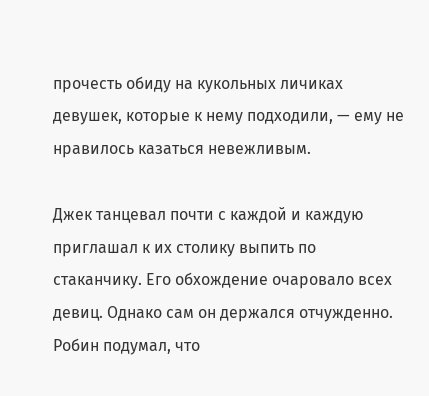прочесть обиду на кукольных личиках девушек, которые к нему подходили, — ему не нравилось казаться невежливым.

Джек танцевал почти с каждой и каждую приглашал к их столику выпить по стаканчику. Его обхождение очаровало всех девиц. Однако сам он держался отчужденно. Робин подумал, что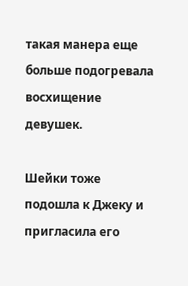такая манера еще больше подогревала восхищение девушек.

Шейки тоже подошла к Джеку и пригласила его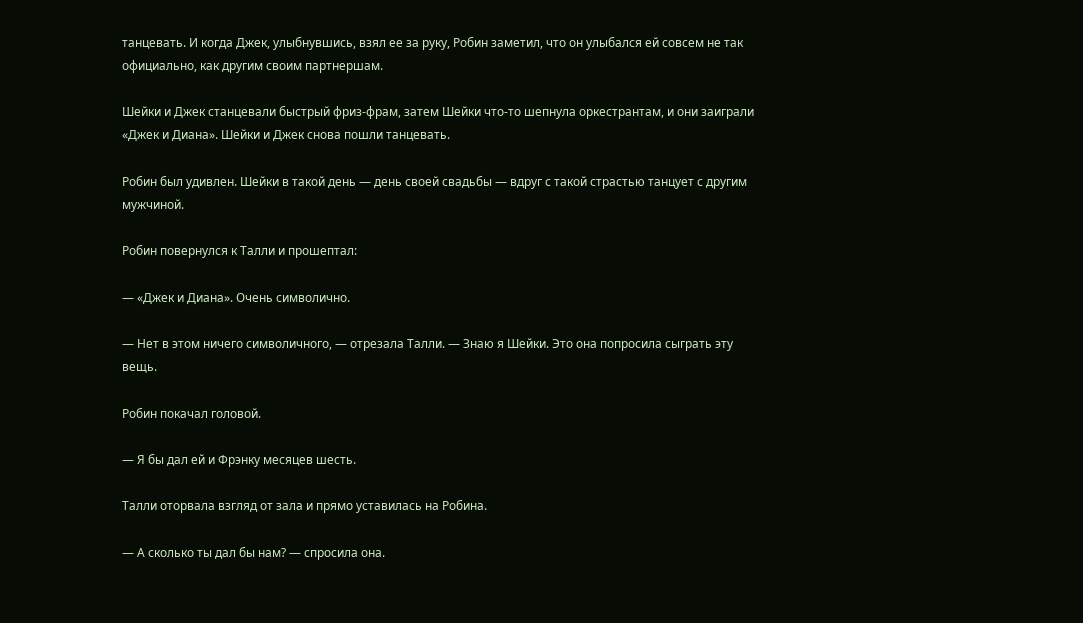танцевать. И когда Джек, улыбнувшись, взял ее за руку, Робин заметил, что он улыбался ей совсем не так официально, как другим своим партнершам.

Шейки и Джек станцевали быстрый фриз-фрам, затем Шейки что-то шепнула оркестрантам, и они заиграли «Джек и Диана». Шейки и Джек снова пошли танцевать.

Робин был удивлен. Шейки в такой день — день своей свадьбы — вдруг с такой страстью танцует с другим мужчиной.

Робин повернулся к Талли и прошептал:

— «Джек и Диана». Очень символично.

— Нет в этом ничего символичного, — отрезала Талли. — Знаю я Шейки. Это она попросила сыграть эту вещь.

Робин покачал головой.

— Я бы дал ей и Фрэнку месяцев шесть.

Талли оторвала взгляд от зала и прямо уставилась на Робина.

— А сколько ты дал бы нам? — спросила она.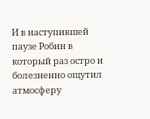И в наступившей паузе Робин в который раз остро и болезненно ощутил атмосферу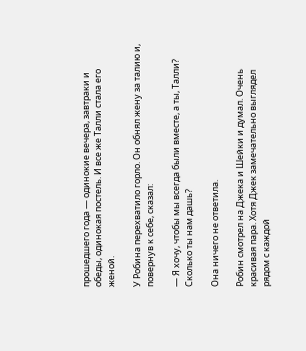прошедшего года — одинокие вечера, завтраки и обеды, одинокая постель. И все же Талли стала его женой.

У Робина перехватило горло. Он обнял жену за талию и, повернув к себе, сказал:

— Я хочу, чтобы мы всегда были вместе, а ты, Талли? Сколько ты нам дашь?

Она ничего не ответила.

Робин смотрел на Джека и Шейки и думал. Очень красивая пара. Хотя Джек замечательно выглядел рядом с каждой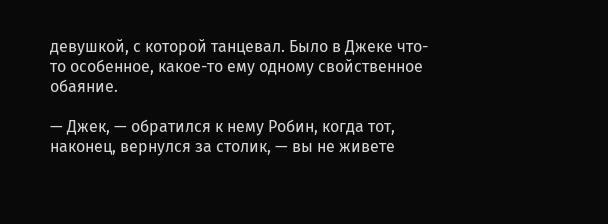девушкой, с которой танцевал. Было в Джеке что-то особенное, какое-то ему одному свойственное обаяние.

— Джек, — обратился к нему Робин, когда тот, наконец, вернулся за столик, — вы не живете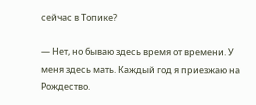сейчас в Топике?

— Нет, но бываю здесь время от времени. У меня здесь мать. Каждый год я приезжаю на Рождество.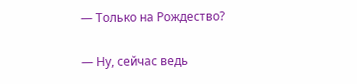— Только на Рождество?

— Ну, сейчас ведь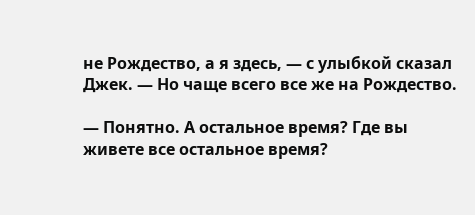не Рождество, а я здесь, — с улыбкой сказал Джек. — Но чаще всего все же на Рождество.

— Понятно. А остальное время? Где вы живете все остальное время?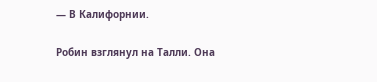— В Калифорнии.

Робин взглянул на Талли. Она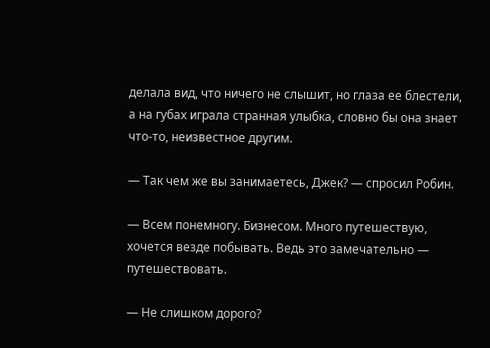делала вид, что ничего не слышит, но глаза ее блестели, а на губах играла странная улыбка, словно бы она знает что-то, неизвестное другим.

— Так чем же вы занимаетесь, Джек? — спросил Робин.

— Всем понемногу. Бизнесом. Много путешествую, хочется везде побывать. Ведь это замечательно — путешествовать.

— Не слишком дорого?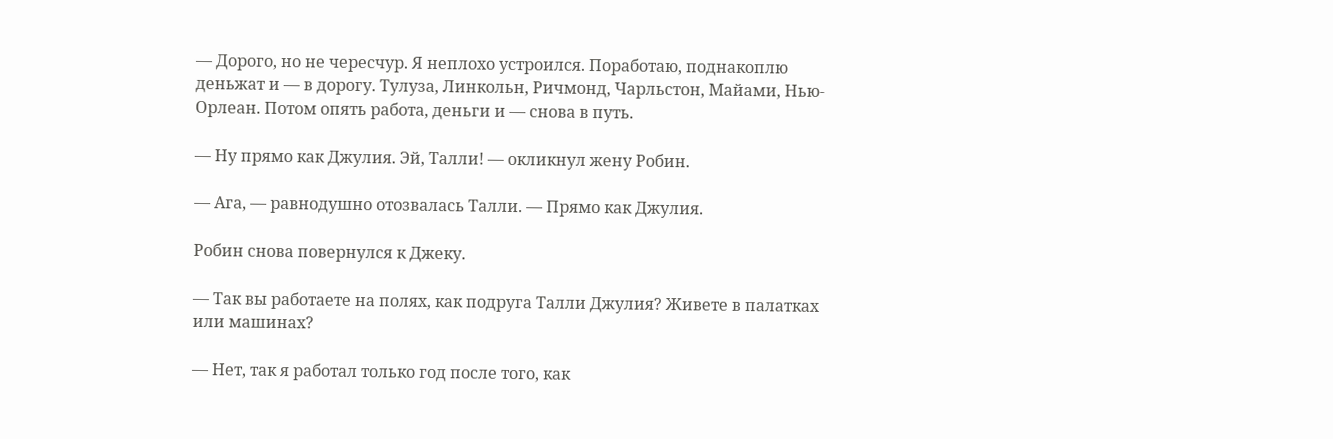— Дорого, но не чересчур. Я неплохо устроился. Поработаю, поднакоплю деньжат и — в дорогу. Тулуза, Линкольн, Ричмонд, Чарльстон, Майами, Нью-Орлеан. Потом опять работа, деньги и — снова в путь.

— Ну прямо как Джулия. Эй, Талли! — окликнул жену Робин.

— Ага, — равнодушно отозвалась Талли. — Прямо как Джулия.

Робин снова повернулся к Джеку.

— Так вы работаете на полях, как подруга Талли Джулия? Живете в палатках или машинах?

— Нет, так я работал только год после того, как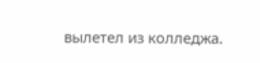вылетел из колледжа.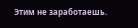Этим не заработаешь.